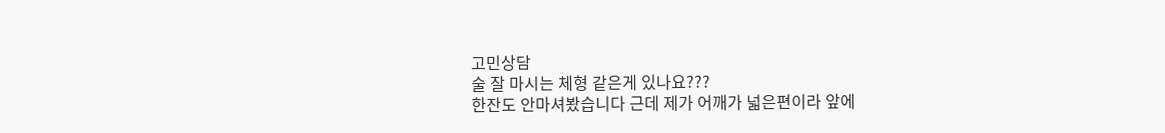고민상담
술 잘 마시는 체형 같은게 있나요???
한잔도 안마셔봤습니다 근데 제가 어깨가 넓은편이라 앞에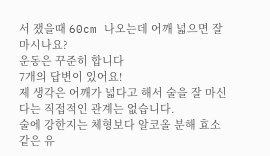서 쟀을때 60cm 나오는데 어깨 넓으면 잘 마시나요?
운동은 꾸준히 합니다
7개의 답변이 있어요!
제 생각은 어깨가 넓다고 해서 술을 잘 마신다는 직접적인 관계는 없습니다.
술에 강한지는 체형보다 알코올 분해 효소 같은 유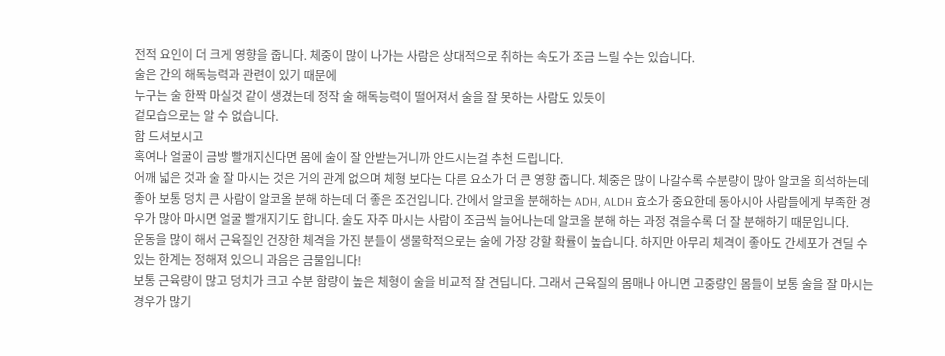전적 요인이 더 크게 영향을 줍니다. 체중이 많이 나가는 사람은 상대적으로 취하는 속도가 조금 느릴 수는 있습니다.
술은 간의 해독능력과 관련이 있기 때문에
누구는 술 한짝 마실것 같이 생겼는데 정작 술 해독능력이 떨어져서 술을 잘 못하는 사람도 있듯이
겉모습으로는 알 수 없습니다.
함 드셔보시고
혹여나 얼굴이 금방 빨개지신다면 몸에 술이 잘 안받는거니까 안드시는걸 추천 드립니다.
어깨 넓은 것과 술 잘 마시는 것은 거의 관계 없으며 체형 보다는 다른 요소가 더 큰 영향 줍니다. 체중은 많이 나갈수록 수분량이 많아 알코올 희석하는데 좋아 보통 덩치 큰 사람이 알코올 분해 하는데 더 좋은 조건입니다. 간에서 알코올 분해하는 ADH, ALDH 효소가 중요한데 동아시아 사람들에게 부족한 경우가 많아 마시면 얼굴 빨개지기도 합니다. 술도 자주 마시는 사람이 조금씩 늘어나는데 알코올 분해 하는 과정 겪을수록 더 잘 분해하기 때문입니다.
운동을 많이 해서 근육질인 건장한 체격을 가진 분들이 생물학적으로는 술에 가장 강할 확률이 높습니다. 하지만 아무리 체격이 좋아도 간세포가 견딜 수 있는 한계는 정해져 있으니 과음은 금물입니다!
보통 근육량이 많고 덩치가 크고 수분 함량이 높은 체형이 술을 비교적 잘 견딥니다. 그래서 근육질의 몸매나 아니면 고중량인 몸들이 보통 술을 잘 마시는 경우가 많기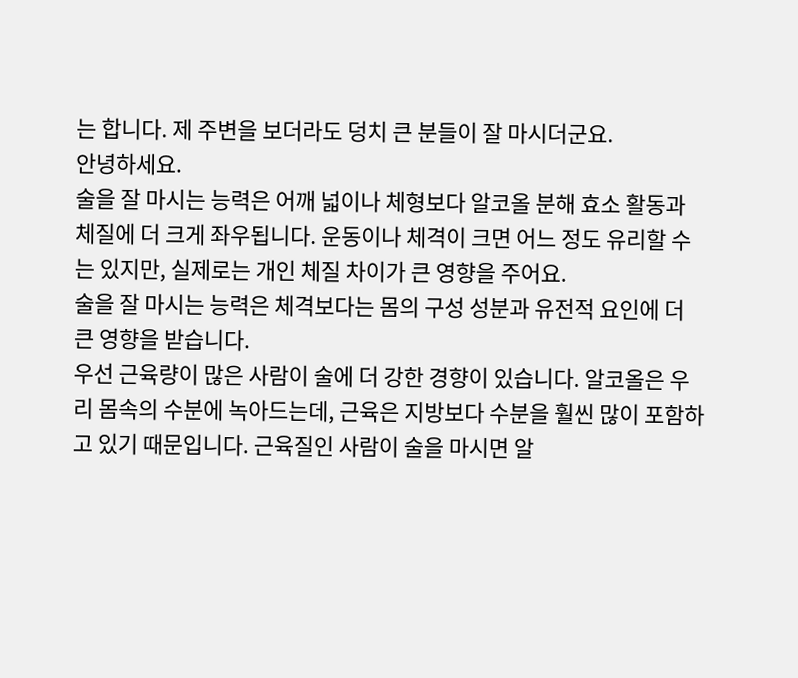는 합니다. 제 주변을 보더라도 덩치 큰 분들이 잘 마시더군요.
안녕하세요.
술을 잘 마시는 능력은 어깨 넓이나 체형보다 알코올 분해 효소 활동과 체질에 더 크게 좌우됩니다. 운동이나 체격이 크면 어느 정도 유리할 수는 있지만, 실제로는 개인 체질 차이가 큰 영향을 주어요.
술을 잘 마시는 능력은 체격보다는 몸의 구성 성분과 유전적 요인에 더 큰 영향을 받습니다.
우선 근육량이 많은 사람이 술에 더 강한 경향이 있습니다. 알코올은 우리 몸속의 수분에 녹아드는데, 근육은 지방보다 수분을 훨씬 많이 포함하고 있기 때문입니다. 근육질인 사람이 술을 마시면 알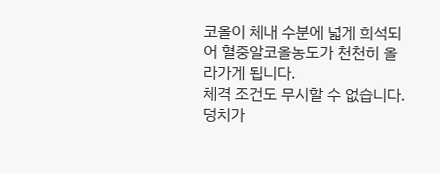코올이 체내 수분에 넓게 희석되어 혈중알코올농도가 천천히 올라가게 됩니다.
체격 조건도 무시할 수 없습니다. 덩치가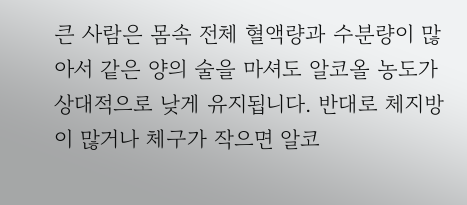큰 사람은 몸속 전체 혈액량과 수분량이 많아서 같은 양의 술을 마셔도 알코올 농도가 상대적으로 낮게 유지됩니다. 반대로 체지방이 많거나 체구가 작으면 알코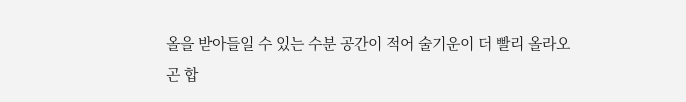올을 받아들일 수 있는 수분 공간이 적어 술기운이 더 빨리 올라오곤 합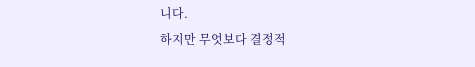니다.
하지만 무엇보다 결정적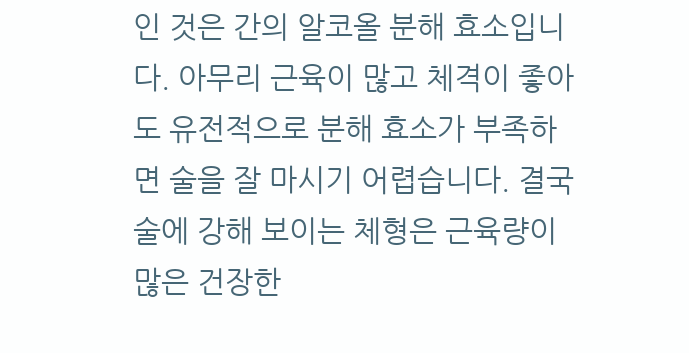인 것은 간의 알코올 분해 효소입니다. 아무리 근육이 많고 체격이 좋아도 유전적으로 분해 효소가 부족하면 술을 잘 마시기 어렵습니다. 결국 술에 강해 보이는 체형은 근육량이 많은 건장한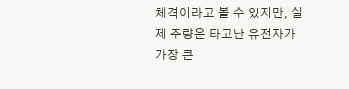체격이라고 볼 수 있지만, 실제 주량은 타고난 유전자가 가장 큰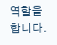역할을 합니다.